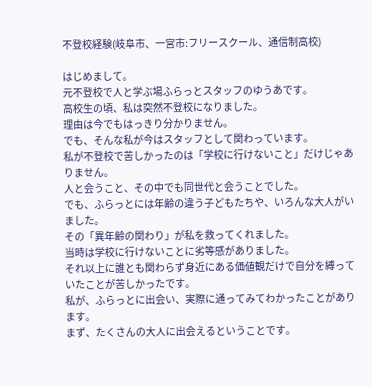不登校経験(岐阜市、一宮市:フリースクール、通信制高校)

はじめまして。
元不登校で人と学ぶ場ふらっとスタッフのゆうあです。
高校生の頃、私は突然不登校になりました。
理由は今でもはっきり分かりません。
でも、そんな私が今はスタッフとして関わっています。
私が不登校で苦しかったのは「学校に行けないこと」だけじゃありません。
人と会うこと、その中でも同世代と会うことでした。
でも、ふらっとには年齢の違う子どもたちや、いろんな大人がいました。
その「異年齢の関わり」が私を救ってくれました。
当時は学校に行けないことに劣等感がありました。
それ以上に誰とも関わらず身近にある価値観だけで自分を縛っていたことが苦しかったです。
私が、ふらっとに出会い、実際に通ってみてわかったことがあります。
まず、たくさんの大人に出会えるということです。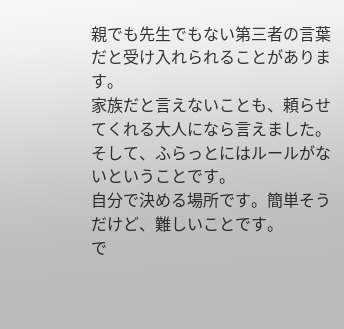親でも先生でもない第三者の言葉だと受け入れられることがあります。
家族だと言えないことも、頼らせてくれる大人になら言えました。
そして、ふらっとにはルールがないということです。
自分で決める場所です。簡単そうだけど、難しいことです。
で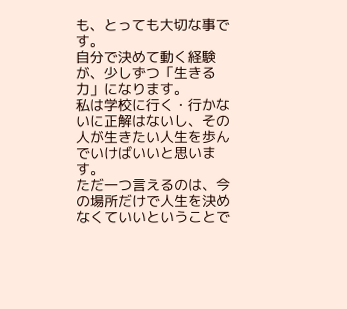も、とっても大切な事です。
自分で決めて動く経験が、少しずつ「生きる力」になります。
私は学校に行く・行かないに正解はないし、その人が生きたい人生を歩んでいけばいいと思います。
ただ一つ言えるのは、今の場所だけで人生を決めなくていいということで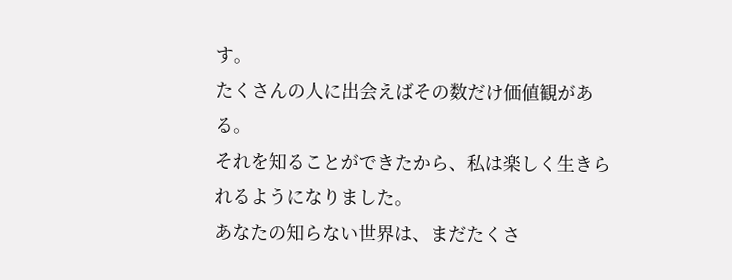す。
たくさんの人に出会えばその数だけ価値観がある。
それを知ることができたから、私は楽しく生きられるようになりました。
あなたの知らない世界は、まだたくさ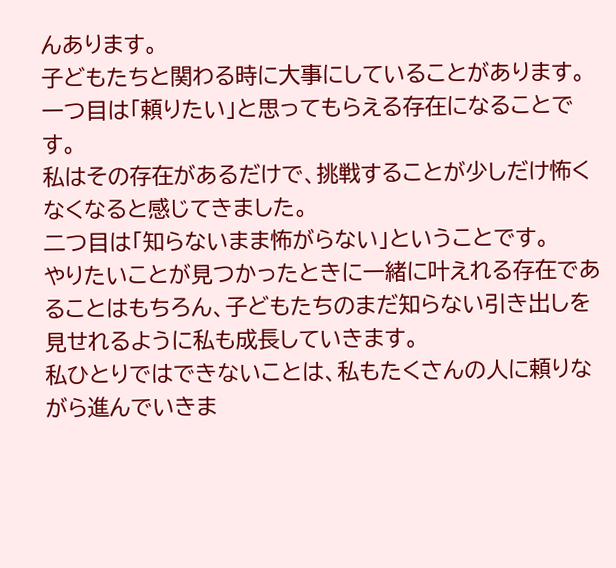んあります。
子どもたちと関わる時に大事にしていることがあります。
一つ目は「頼りたい」と思ってもらえる存在になることです。
私はその存在があるだけで、挑戦することが少しだけ怖くなくなると感じてきました。
二つ目は「知らないまま怖がらない」ということです。
やりたいことが見つかったときに一緒に叶えれる存在であることはもちろん、子どもたちのまだ知らない引き出しを見せれるように私も成長していきます。
私ひとりではできないことは、私もたくさんの人に頼りながら進んでいきま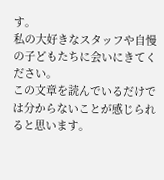す。
私の大好きなスタッフや自慢の子どもたちに会いにきてください。
この文章を読んでいるだけでは分からないことが感じられると思います。